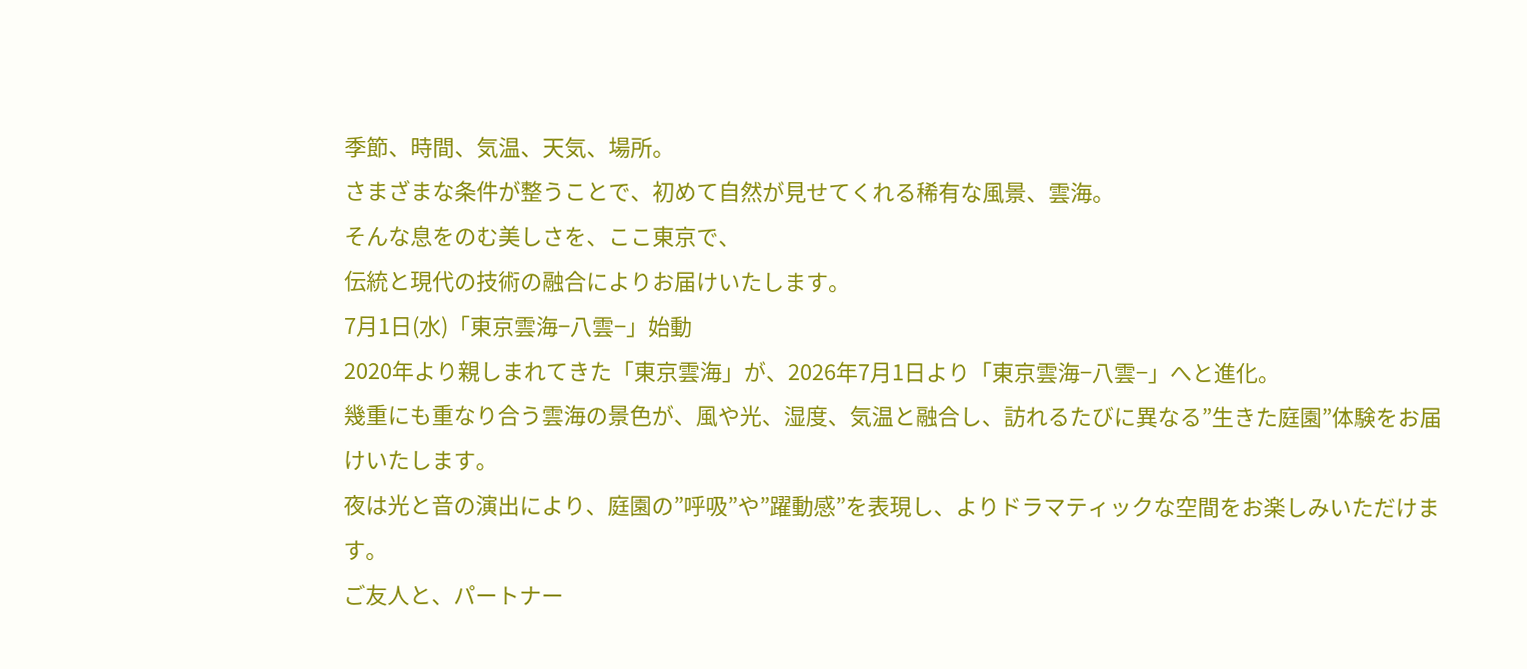季節、時間、気温、天気、場所。
さまざまな条件が整うことで、初めて自然が見せてくれる稀有な風景、雲海。
そんな息をのむ美しさを、ここ東京で、
伝統と現代の技術の融合によりお届けいたします。
7月1日(水)「東京雲海−八雲−」始動
2020年より親しまれてきた「東京雲海」が、2026年7月1日より「東京雲海−八雲−」へと進化。
幾重にも重なり合う雲海の景色が、風や光、湿度、気温と融合し、訪れるたびに異なる”生きた庭園”体験をお届けいたします。
夜は光と音の演出により、庭園の”呼吸”や”躍動感”を表現し、よりドラマティックな空間をお楽しみいただけます。
ご友人と、パートナー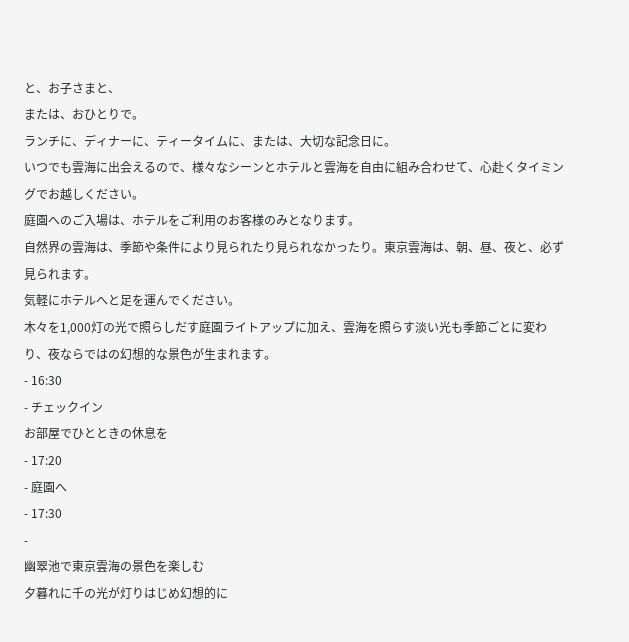と、お子さまと、
または、おひとりで。
ランチに、ディナーに、ティータイムに、または、大切な記念日に。
いつでも雲海に出会えるので、様々なシーンとホテルと雲海を自由に組み合わせて、心赴くタイミングでお越しください。
庭園へのご入場は、ホテルをご利用のお客様のみとなります。
自然界の雲海は、季節や条件により見られたり見られなかったり。東京雲海は、朝、昼、夜と、必ず見られます。
気軽にホテルへと足を運んでください。
木々を1,000灯の光で照らしだす庭園ライトアップに加え、雲海を照らす淡い光も季節ごとに変わり、夜ならではの幻想的な景色が生まれます。
- 16:30
- チェックイン
お部屋でひとときの休息を
- 17:20
- 庭園へ
- 17:30
-
幽翠池で東京雲海の景色を楽しむ
夕暮れに千の光が灯りはじめ幻想的に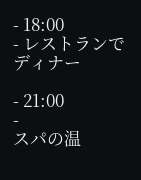- 18:00
- レストランでディナー

- 21:00
-
スパの温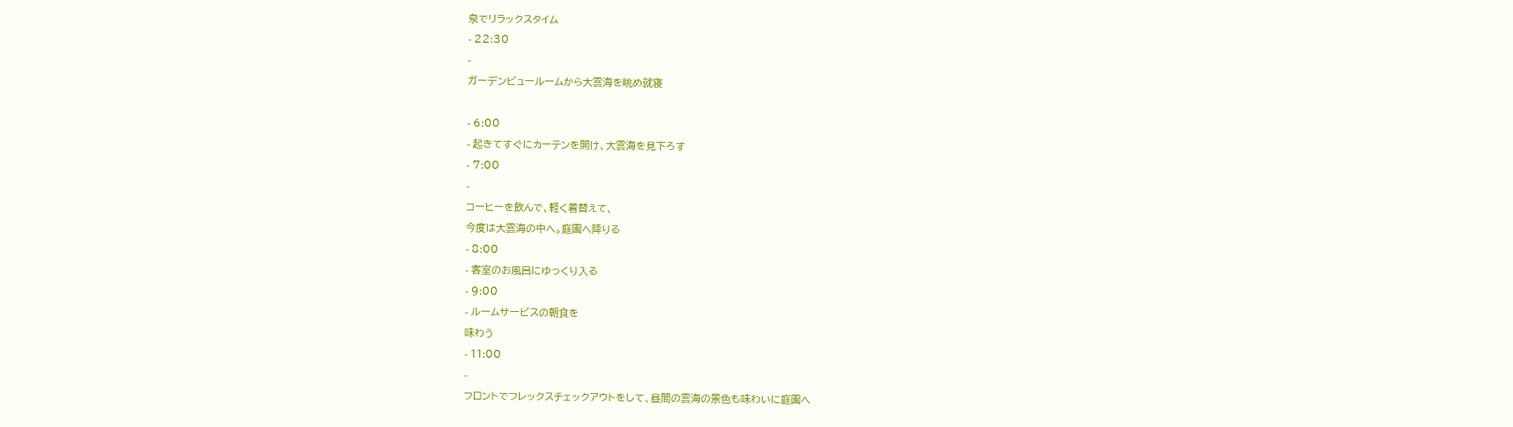泉でリラックスタイム
- 22:30
-
ガーデンビュールームから大雲海を眺め就寝

- 6:00
- 起きてすぐにカーテンを開け、大雲海を見下ろす
- 7:00
-
コーヒーを飲んで、軽く着替えて、
今度は大雲海の中へ。庭園へ降りる
- 8:00
- 客室のお風呂にゆっくり入る
- 9:00
- ルームサービスの朝食を
味わう
- 11:00
-
フロントでフレックスチェックアウトをして、昼間の雲海の景色も味わいに庭園へ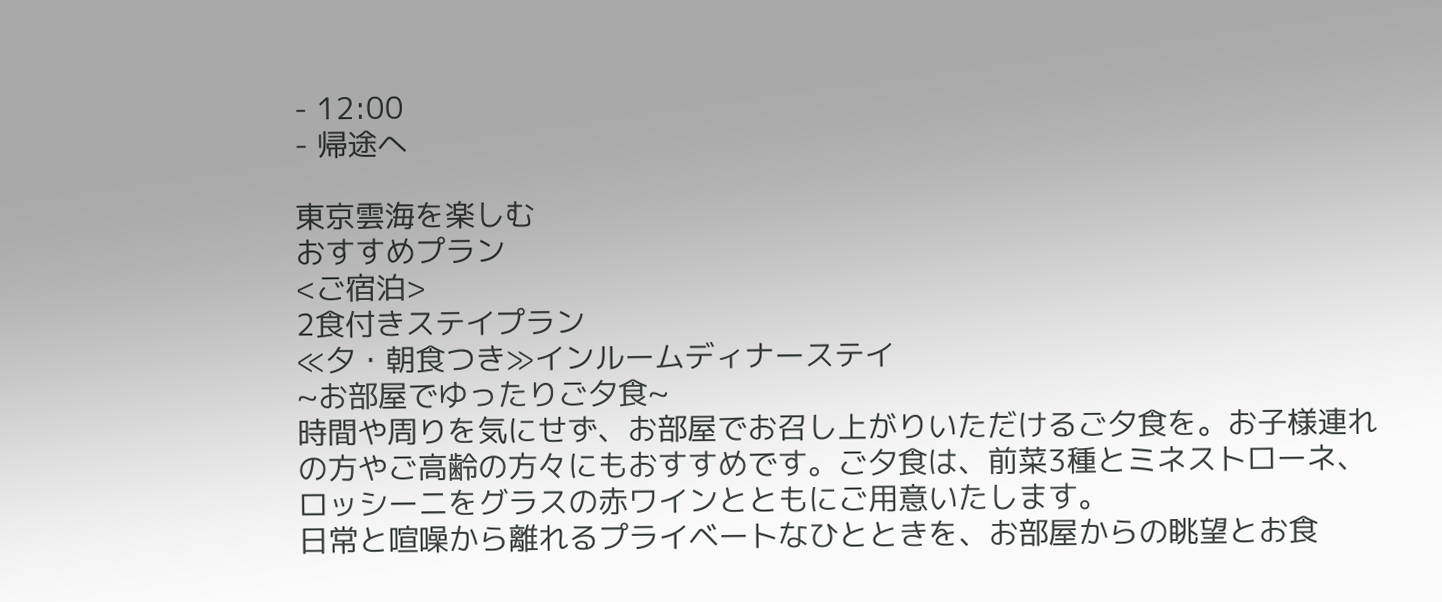- 12:00
- 帰途へ

東京雲海を楽しむ
おすすめプラン
<ご宿泊>
2食付きステイプラン
≪夕・朝食つき≫インルームディナーステイ
~お部屋でゆったりご夕食~
時間や周りを気にせず、お部屋でお召し上がりいただけるご夕食を。お子様連れの方やご高齢の方々にもおすすめです。ご夕食は、前菜3種とミネストローネ、ロッシーニをグラスの赤ワインとともにご用意いたします。
日常と喧噪から離れるプライベートなひとときを、お部屋からの眺望とお食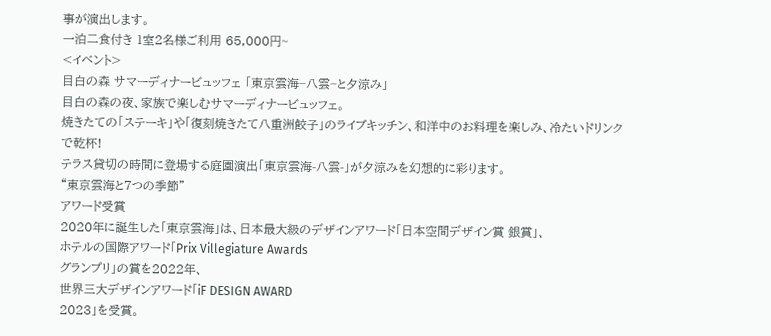事が演出します。
一泊二食付き 1室2名様ご利用 65,000円~
<イベント>
目白の森 サマーディナービュッフェ 「東京雲海−八雲−と夕涼み」
目白の森の夜、家族で楽しむサマーディナービュッフェ。
焼きたての「ステーキ」や「復刻焼きたて八重洲餃子」のライブキッチン、和洋中のお料理を楽しみ、冷たいドリンクで乾杯!
テラス貸切の時間に登場する庭園演出「東京雲海-八雲-」が夕涼みを幻想的に彩ります。
“東京雲海と7つの季節”
アワード受賞
2020年に誕生した「東京雲海」は、日本最大級のデザインアワード「日本空間デザイン賞 銀賞」、
ホテルの国際アワード「Prix Villegiature Awards
グランプリ」の賞を2022年、
世界三大デザインアワード「iF DESIGN AWARD
2023」を受賞。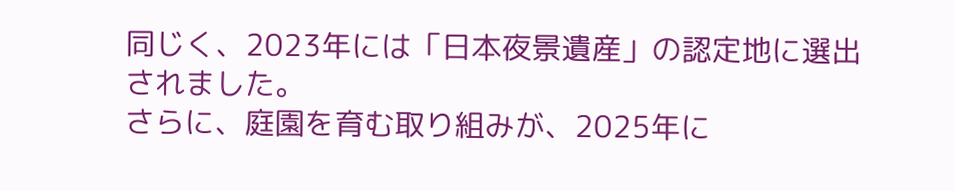同じく、2023年には「日本夜景遺産」の認定地に選出されました。
さらに、庭園を育む取り組みが、2025年に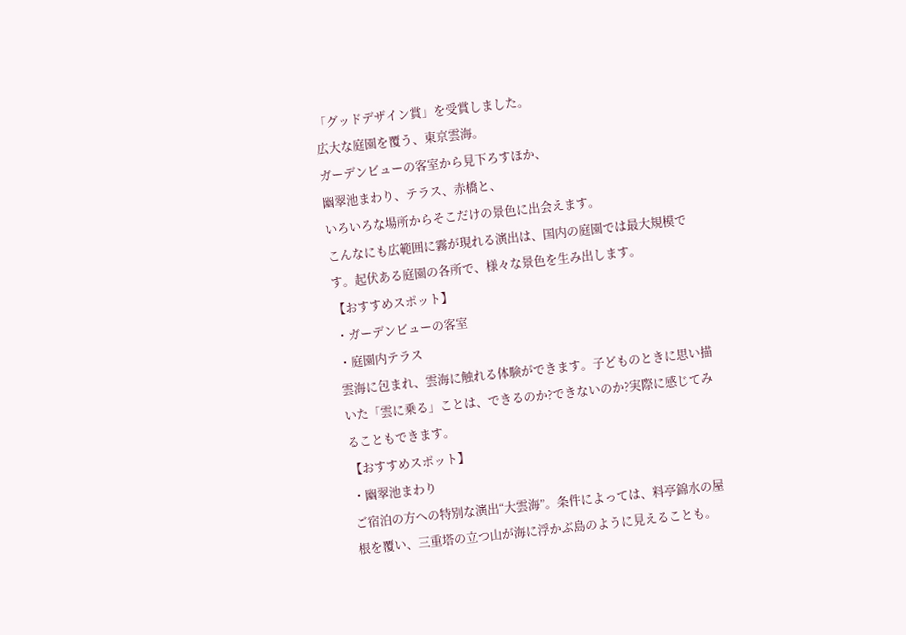「グッドデザイン賞」を受賞しました。
広大な庭園を覆う、東京雲海。
ガーデンビューの客室から見下ろすほか、
幽翠池まわり、テラス、赤橋と、
いろいろな場所からそこだけの景色に出会えます。
こんなにも広範囲に霧が現れる演出は、国内の庭園では最大規模です。起伏ある庭園の各所で、様々な景色を生み出します。
【おすすめスポット】
・ガーデンビューの客室
・庭園内テラス
雲海に包まれ、雲海に触れる体験ができます。子どものときに思い描いた「雲に乗る」ことは、できるのか?できないのか?実際に感じてみることもできます。
【おすすめスポット】
・幽翠池まわり
ご宿泊の方への特別な演出“大雲海”。条件によっては、料亭錦水の屋根を覆い、三重塔の立つ山が海に浮かぶ島のように見えることも。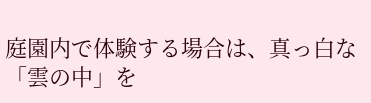庭園内で体験する場合は、真っ白な「雲の中」を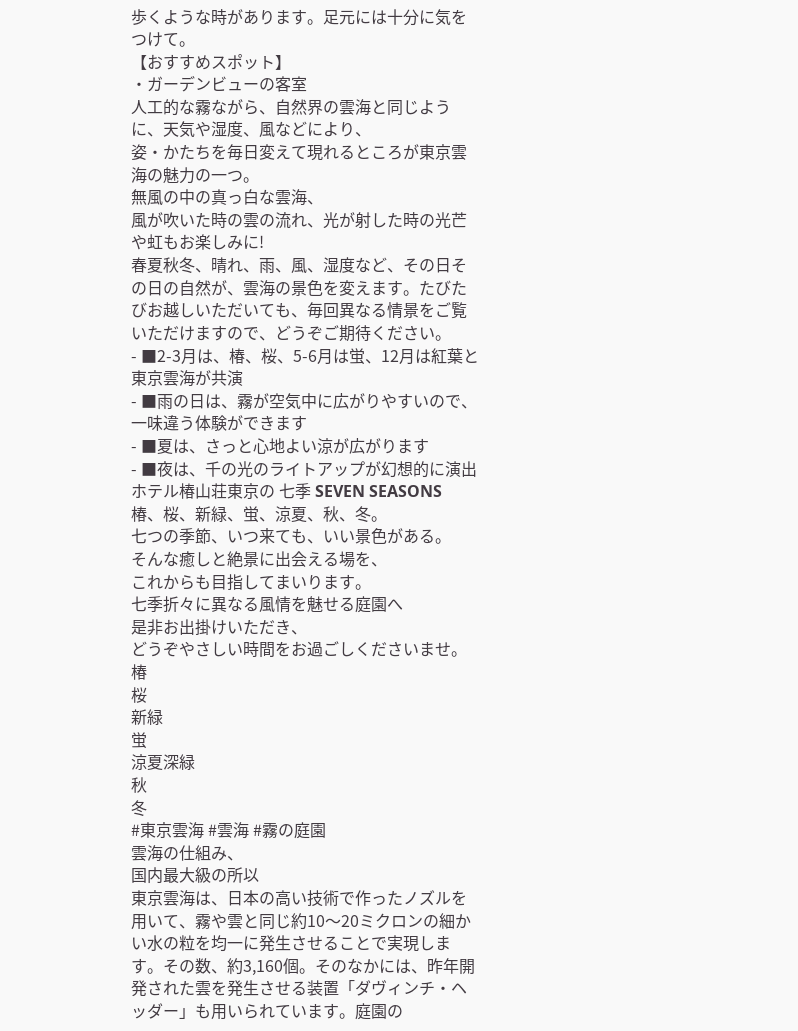歩くような時があります。足元には十分に気をつけて。
【おすすめスポット】
・ガーデンビューの客室
人工的な霧ながら、自然界の雲海と同じように、天気や湿度、風などにより、
姿・かたちを毎日変えて現れるところが東京雲海の魅力の一つ。
無風の中の真っ白な雲海、
風が吹いた時の雲の流れ、光が射した時の光芒や虹もお楽しみに!
春夏秋冬、晴れ、雨、風、湿度など、その日その日の自然が、雲海の景色を変えます。たびたびお越しいただいても、毎回異なる情景をご覧いただけますので、どうぞご期待ください。
- ■2-3月は、椿、桜、5-6月は蛍、12月は紅葉と東京雲海が共演
- ■雨の日は、霧が空気中に広がりやすいので、一味違う体験ができます
- ■夏は、さっと心地よい涼が広がります
- ■夜は、千の光のライトアップが幻想的に演出
ホテル椿山荘東京の 七季 SEVEN SEASONS
椿、桜、新緑、蛍、涼夏、秋、冬。
七つの季節、いつ来ても、いい景色がある。
そんな癒しと絶景に出会える場を、
これからも目指してまいります。
七季折々に異なる風情を魅せる庭園へ
是非お出掛けいただき、
どうぞやさしい時間をお過ごしくださいませ。
椿
桜
新緑
蛍
涼夏深緑
秋
冬
#東京雲海 #雲海 #霧の庭園
雲海の仕組み、
国内最大級の所以
東京雲海は、日本の高い技術で作ったノズルを用いて、霧や雲と同じ約10〜20ミクロンの細かい水の粒を均一に発生させることで実現します。その数、約3,160個。そのなかには、昨年開発された雲を発生させる装置「ダヴィンチ・ヘッダー」も用いられています。庭園の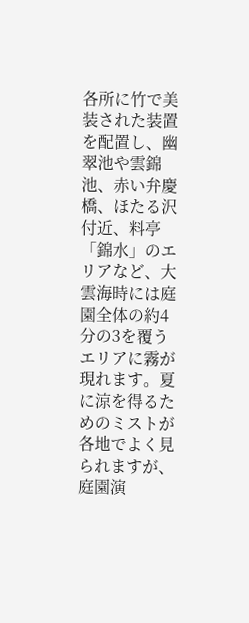各所に竹で美装された装置を配置し、幽翠池や雲錦池、赤い弁慶橋、ほたる沢付近、料亭「錦水」のエリアなど、大雲海時には庭園全体の約4分の3を覆うエリアに霧が現れます。夏に涼を得るためのミストが各地でよく見られますが、庭園演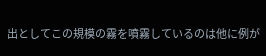出としてこの規模の霧を噴霧しているのは他に例が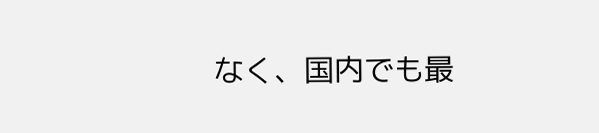なく、国内でも最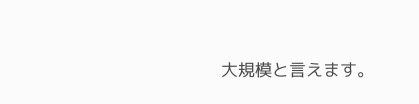大規模と言えます。